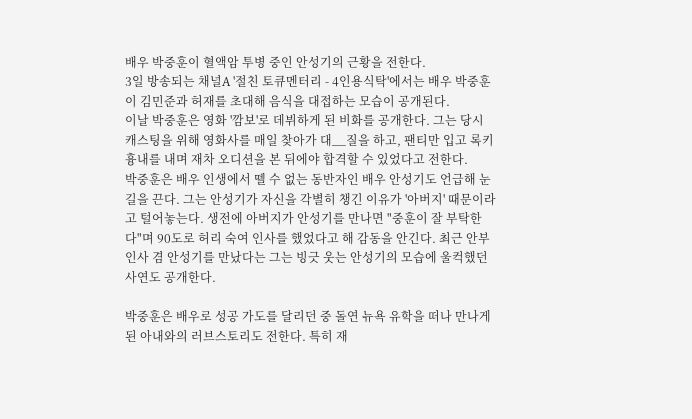배우 박중훈이 혈액암 투병 중인 안성기의 근황을 전한다.
3일 방송되는 채널A '절친 토큐멘터리 - 4인용식탁'에서는 배우 박중훈이 김민준과 허재를 초대해 음식을 대접하는 모습이 공개된다.
이날 박중훈은 영화 '깜보'로 데뷔하게 된 비화를 공개한다. 그는 당시 캐스팅을 위해 영화사를 매일 찾아가 대__질을 하고, 팬티만 입고 록키 흉내를 내며 재차 오디션을 본 뒤에야 합격할 수 있었다고 전한다.
박중훈은 배우 인생에서 뗄 수 없는 동반자인 배우 안성기도 언급해 눈길을 끈다. 그는 안성기가 자신을 각별히 챙긴 이유가 '아버지' 때문이라고 털어놓는다. 생전에 아버지가 안성기를 만나면 "중훈이 잘 부탁한다"며 90도로 허리 숙여 인사를 했었다고 해 감동을 안긴다. 최근 안부 인사 겸 안성기를 만났다는 그는 빙긋 웃는 안성기의 모습에 울컥했던 사연도 공개한다.

박중훈은 배우로 성공 가도를 달리던 중 돌연 뉴욕 유학을 떠나 만나게 된 아내와의 러브스토리도 전한다. 특히 재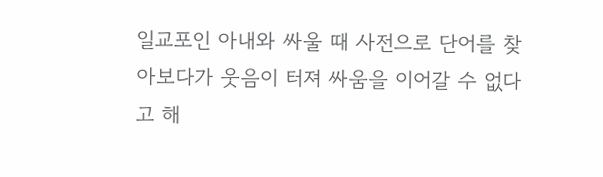일교포인 아내와 싸울 때 사전으로 단어를 찾아보다가 웃음이 터져 싸움을 이어갈 수 없다고 해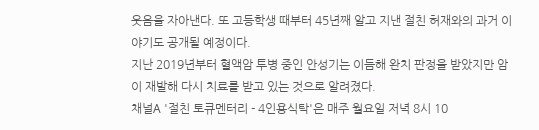웃음을 자아낸다. 또 고등학생 때부터 45년째 알고 지낸 절친 허재와의 과거 이야기도 공개될 예정이다.
지난 2019년부터 혈액암 투병 중인 안성기는 이듬해 완치 판정을 받았지만 암이 재발해 다시 치료를 받고 있는 것으로 알려졌다.
채널A '절친 토큐멘터리 - 4인용식탁'은 매주 월요일 저녁 8시 10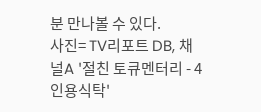분 만나볼 수 있다.
사진= TV리포트 DB, 채널A '절친 토큐멘터리 - 4인용식탁'